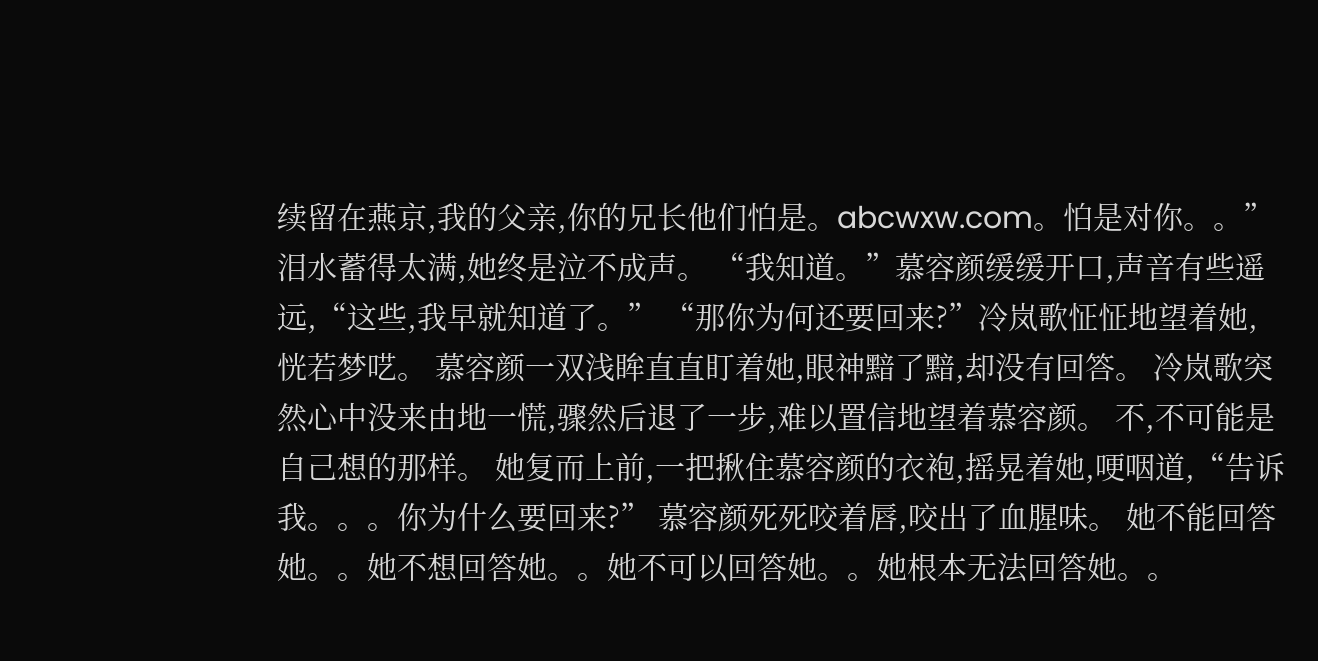续留在燕京,我的父亲,你的兄长他们怕是。abcwxw.com。怕是对你。。” 泪水蓄得太满,她终是泣不成声。 “我知道。”慕容颜缓缓开口,声音有些遥远,“这些,我早就知道了。” “那你为何还要回来?”冷岚歌怔怔地望着她,恍若梦呓。 慕容颜一双浅眸直直盯着她,眼神黯了黯,却没有回答。 冷岚歌突然心中没来由地一慌,骤然后退了一步,难以置信地望着慕容颜。 不,不可能是自己想的那样。 她复而上前,一把揪住慕容颜的衣袍,摇晃着她,哽咽道,“告诉我。。。你为什么要回来?” 慕容颜死死咬着唇,咬出了血腥味。 她不能回答她。。她不想回答她。。她不可以回答她。。她根本无法回答她。。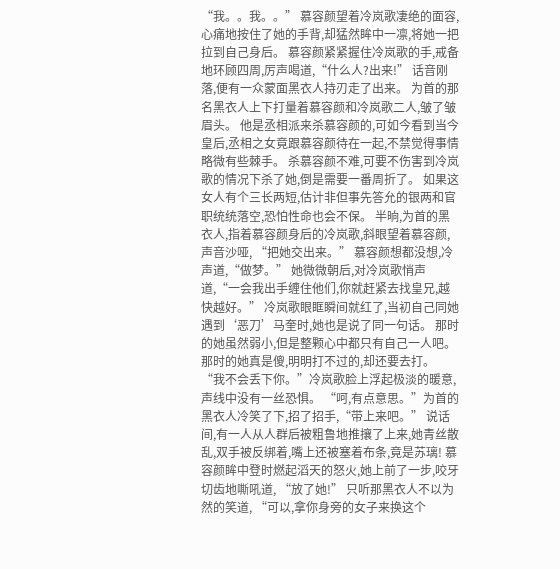“我。。我。。” 慕容颜望着冷岚歌凄绝的面容,心痛地按住了她的手背,却猛然眸中一凛,将她一把拉到自己身后。 慕容颜紧紧握住冷岚歌的手,戒备地环顾四周,厉声喝道,“什么人?出来!” 话音刚落,便有一众蒙面黑衣人持刃走了出来。 为首的那名黑衣人上下打量着慕容颜和冷岚歌二人,皱了皱眉头。 他是丞相派来杀慕容颜的,可如今看到当今皇后,丞相之女竟跟慕容颜待在一起,不禁觉得事情略微有些棘手。 杀慕容颜不难,可要不伤害到冷岚歌的情况下杀了她,倒是需要一番周折了。 如果这女人有个三长两短,估计非但事先答允的银两和官职统统落空,恐怕性命也会不保。 半晌,为首的黑衣人,指着慕容颜身后的冷岚歌,斜眼望着慕容颜,声音沙哑, “把她交出来。” 慕容颜想都没想,冷声道,“做梦。” 她微微朝后,对冷岚歌悄声道,“一会我出手缠住他们,你就赶紧去找皇兄,越快越好。” 冷岚歌眼眶瞬间就红了,当初自己同她遇到‘恶刀’马奎时,她也是说了同一句话。 那时的她虽然弱小,但是整颗心中都只有自己一人吧。 那时的她真是傻,明明打不过的,却还要去打。 “我不会丢下你。”冷岚歌脸上浮起极淡的暖意,声线中没有一丝恐惧。 “呵,有点意思。”为首的黑衣人冷笑了下,招了招手,“带上来吧。” 说话间,有一人从人群后被粗鲁地推攘了上来,她青丝散乱,双手被反绑着,嘴上还被塞着布条,竟是苏璃! 慕容颜眸中登时燃起滔天的怒火,她上前了一步,咬牙切齿地嘶吼道, “放了她!” 只听那黑衣人不以为然的笑道, “可以,拿你身旁的女子来换这个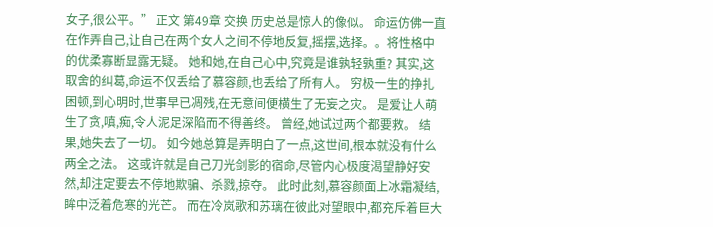女子,很公平。” 正文 第49章 交换 历史总是惊人的像似。 命运仿佛一直在作弄自己,让自己在两个女人之间不停地反复,摇摆,选择。。将性格中的优柔寡断显露无疑。 她和她,在自己心中,究竟是谁孰轻孰重? 其实,这取舍的纠葛,命运不仅丢给了慕容颜,也丢给了所有人。 穷极一生的挣扎困顿,到心明时,世事早已凋残,在无意间便横生了无妄之灾。 是爱让人萌生了贪,嗔,痴,令人泥足深陷而不得善终。 曾经,她试过两个都要救。 结果,她失去了一切。 如今她总算是弄明白了一点,这世间,根本就没有什么两全之法。 这或许就是自己刀光剑影的宿命,尽管内心极度渴望静好安然,却注定要去不停地欺骗、杀戮,掠夺。 此时此刻,慕容颜面上冰霜凝结,眸中泛着危寒的光芒。 而在冷岚歌和苏璃在彼此对望眼中,都充斥着巨大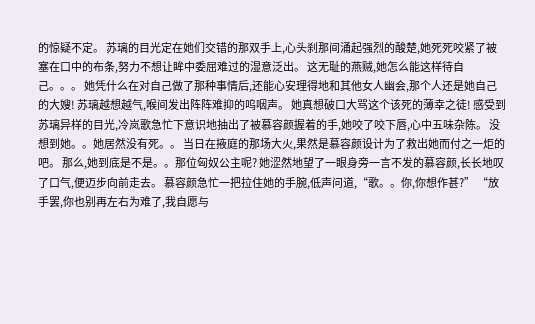的惊疑不定。 苏璃的目光定在她们交错的那双手上,心头刹那间涌起强烈的酸楚,她死死咬紧了被塞在口中的布条,努力不想让眸中委屈难过的湿意泛出。 这无耻的燕贼,她怎么能这样待自己。。。 她凭什么在对自己做了那种事情后,还能心安理得地和其他女人幽会,那个人还是她自己的大嫂! 苏璃越想越气,喉间发出阵阵难抑的呜咽声。 她真想破口大骂这个该死的薄幸之徒! 感受到苏璃异样的目光,冷岚歌急忙下意识地抽出了被慕容颜握着的手,她咬了咬下唇,心中五味杂陈。 没想到她。。她居然没有死。。 当日在掖庭的那场大火,果然是慕容颜设计为了救出她而付之一炬的吧。 那么,她到底是不是。。那位匈奴公主呢? 她涩然地望了一眼身旁一言不发的慕容颜,长长地叹了口气,便迈步向前走去。 慕容颜急忙一把拉住她的手腕,低声问道,“歌。。你,你想作甚?” “放手罢,你也别再左右为难了,我自愿与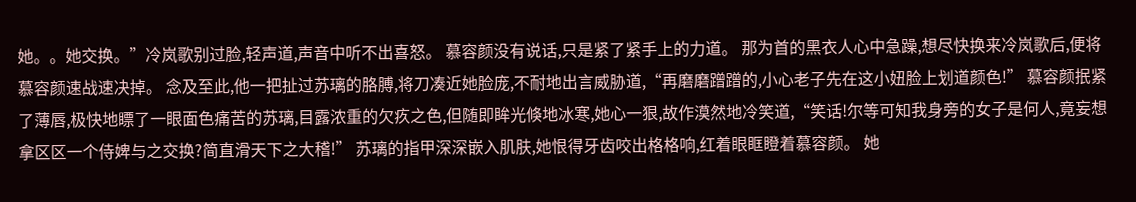她。。她交换。”冷岚歌别过脸,轻声道,声音中听不出喜怒。 慕容颜没有说话,只是紧了紧手上的力道。 那为首的黑衣人心中急躁,想尽快换来冷岚歌后,便将慕容颜速战速决掉。 念及至此,他一把扯过苏璃的胳膊,将刀凑近她脸庞,不耐地出言威胁道,“再磨磨蹭蹭的,小心老子先在这小妞脸上划道颜色!” 慕容颜抿紧了薄唇,极快地瞟了一眼面色痛苦的苏璃,目露浓重的欠疚之色,但随即眸光倏地冰寒,她心一狠,故作漠然地冷笑道,“笑话!尔等可知我身旁的女子是何人,竟妄想拿区区一个侍婢与之交换?简直滑天下之大稽!” 苏璃的指甲深深嵌入肌肤,她恨得牙齿咬出格格响,红着眼眶瞪着慕容颜。 她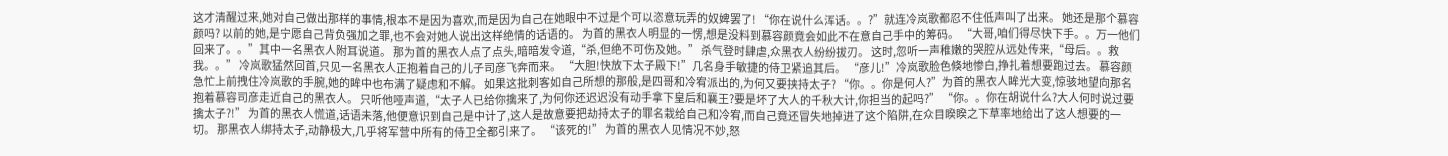这才清醒过来,她对自己做出那样的事情,根本不是因为喜欢,而是因为自己在她眼中不过是个可以恣意玩弄的奴婢罢了! “你在说什么浑话。。?”就连冷岚歌都忍不住低声叫了出来。 她还是那个慕容颜吗? 以前的她,是宁愿自己背负强加之罪,也不会对她人说出这样绝情的话语的。 为首的黑衣人明显的一愣,想是没料到慕容颜竟会如此不在意自己手中的筹码。 “大哥,咱们得尽快下手。。万一他们回来了。。”其中一名黑衣人附耳说道。 那为首的黑衣人点了点头,暗暗发令道,“杀,但绝不可伤及她。” 杀气登时肆虐,众黑衣人纷纷拔刃。 这时,忽听一声稚嫩的哭腔从远处传来,“母后。。救我。。” 冷岚歌猛然回首,只见一名黑衣人正抱着自己的儿子司彦飞奔而来。 “大胆!快放下太子殿下!”几名身手敏捷的侍卫紧追其后。 “彦儿!”冷岚歌脸色倏地惨白,挣扎着想要跑过去。 慕容颜急忙上前拽住冷岚歌的手腕,她的眸中也布满了疑虑和不解。 如果这批刺客如自己所想的那般,是四哥和冷宥派出的,为何又要挟持太子? “你。。你是何人?”为首的黑衣人眸光大变,惊骇地望向那名抱着慕容司彦走近自己的黑衣人。 只听他哑声道,“太子人已给你擒来了,为何你还迟迟没有动手拿下皇后和襄王?要是坏了大人的千秋大计,你担当的起吗?” “你。。你在胡说什么?大人何时说过要擒太子?!” 为首的黑衣人慌道,话语未落,他便意识到自己是中计了,这人是故意要把劫持太子的罪名栽给自己和冷宥,而自己竟还冒失地掉进了这个陷阱,在众目睽睽之下草率地给出了这人想要的一切。 那黑衣人绑持太子,动静极大,几乎将军营中所有的侍卫全都引来了。 “该死的!” 为首的黑衣人见情况不妙,怒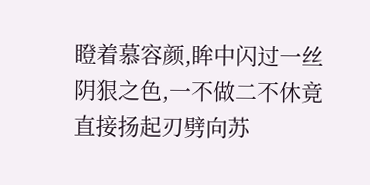瞪着慕容颜,眸中闪过一丝阴狠之色,一不做二不休竟直接扬起刃劈向苏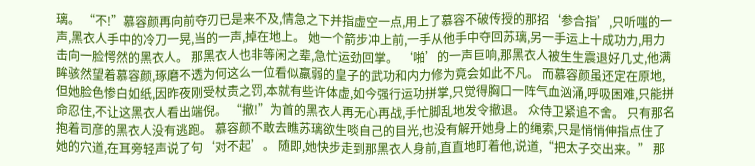璃。 “不!”慕容颜再向前夺刃已是来不及,情急之下并指虚空一点,用上了慕容不破传授的那招‘参合指’,只听嗤的一声,黑衣人手中的冷刀一晃,当的一声,掉在地上。 她一个箭步冲上前,一手从他手中夺回苏璃,另一手运上十成功力,用力击向一脸愕然的黑衣人。 那黑衣人也非等闲之辈,急忙运劲回掌。 ‘啪’的一声巨响,那黑衣人被生生震退好几丈,他满眸骇然望着慕容颜,琢磨不透为何这么一位看似羸弱的皇子的武功和内力修为竟会如此不凡。 而慕容颜虽还定在原地,但她脸色惨白如纸,因昨夜刚受杖责之罚,本就有些许体虚,如今强行运功拼掌,只觉得胸口一阵气血汹涌,呼吸困难,只能拼命忍住,不让这黑衣人看出端倪。 “撤!”为首的黑衣人再无心再战,手忙脚乱地发令撤退。 众侍卫紧追不舍。 只有那名抱着司彦的黑衣人没有逃跑。 慕容颜不敢去瞧苏璃欲生啖自己的目光,也没有解开她身上的绳索,只是悄悄伸指点住了她的穴道,在耳旁轻声说了句‘对不起’。 随即,她快步走到那黑衣人身前,直直地盯着他,说道,“把太子交出来。” 那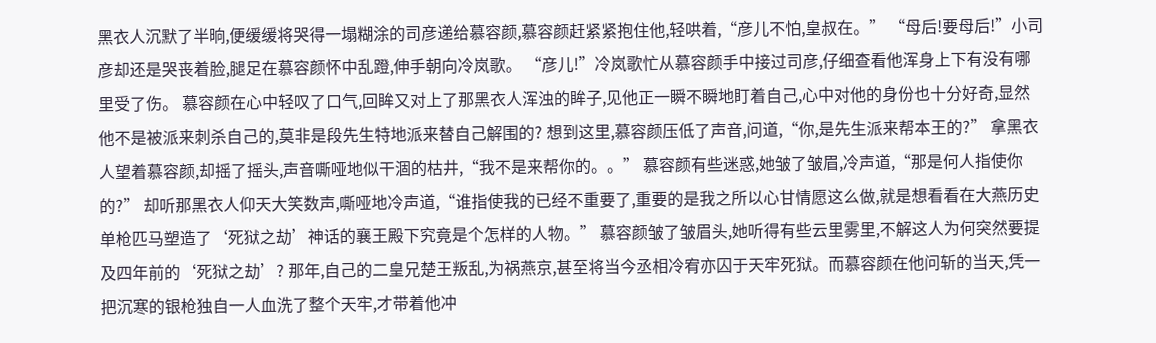黑衣人沉默了半晌,便缓缓将哭得一塌糊涂的司彦递给慕容颜,慕容颜赶紧紧抱住他,轻哄着,“彦儿不怕,皇叔在。” “母后!要母后!”小司彦却还是哭丧着脸,腿足在慕容颜怀中乱蹬,伸手朝向冷岚歌。 “彦儿!”冷岚歌忙从慕容颜手中接过司彦,仔细查看他浑身上下有没有哪里受了伤。 慕容颜在心中轻叹了口气,回眸又对上了那黑衣人浑浊的眸子,见他正一瞬不瞬地盯着自己,心中对他的身份也十分好奇,显然他不是被派来刺杀自己的,莫非是段先生特地派来替自己解围的? 想到这里,慕容颜压低了声音,问道,“你,是先生派来帮本王的?” 拿黑衣人望着慕容颜,却摇了摇头,声音嘶哑地似干涸的枯井,“我不是来帮你的。。” 慕容颜有些迷惑,她皱了皱眉,冷声道,“那是何人指使你的?” 却听那黑衣人仰天大笑数声,嘶哑地冷声道,“谁指使我的已经不重要了,重要的是我之所以心甘情愿这么做,就是想看看在大燕历史单枪匹马塑造了‘死狱之劫’神话的襄王殿下究竟是个怎样的人物。” 慕容颜皱了皱眉头,她听得有些云里雾里,不解这人为何突然要提及四年前的‘死狱之劫’? 那年,自己的二皇兄楚王叛乱,为祸燕京,甚至将当今丞相冷宥亦囚于天牢死狱。而慕容颜在他问斩的当天,凭一把沉寒的银枪独自一人血洗了整个天牢,才带着他冲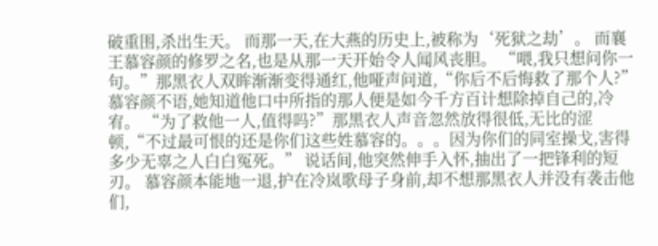破重围,杀出生天。 而那一天,在大燕的历史上,被称为‘死狱之劫’。 而襄王慕容颜的修罗之名,也是从那一天开始令人闻风丧胆。 “喂,我只想问你一句。”那黑衣人双眸渐渐变得通红,他哑声问道,“你后不后悔救了那个人?” 慕容颜不语,她知道他口中所指的那人便是如今千方百计想除掉自己的,冷宥。 “为了救他一人,值得吗?”那黑衣人声音忽然放得很低,无比的涩顿,“不过最可恨的还是你们这些姓慕容的。。。因为你们的同室操戈,害得多少无辜之人白白冤死。” 说话间,他突然伸手入怀,抽出了一把锋利的短刃。 慕容颜本能地一退,护在冷岚歌母子身前,却不想那黑衣人并没有袭击他们,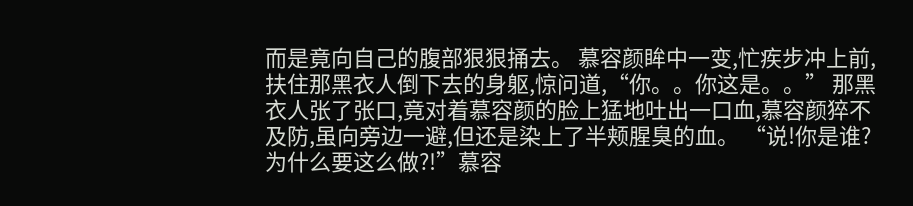而是竟向自己的腹部狠狠捅去。 慕容颜眸中一变,忙疾步冲上前,扶住那黑衣人倒下去的身躯,惊问道,“你。。你这是。。” 那黑衣人张了张口,竟对着慕容颜的脸上猛地吐出一口血,慕容颜猝不及防,虽向旁边一避,但还是染上了半颊腥臭的血。 “说!你是谁?为什么要这么做?!”慕容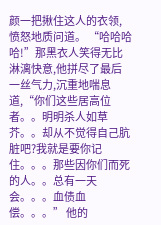颜一把揪住这人的衣领,愤怒地质问道。 “哈哈哈哈!”那黑衣人笑得无比淋漓快意,他拼尽了最后一丝气力,沉重地喘息道,“你们这些居高位者。。明明杀人如草芥。。却从不觉得自己肮脏吧?我就是要你记住。。。那些因你们而死的人。。总有一天会。。。血债血偿。。。” 他的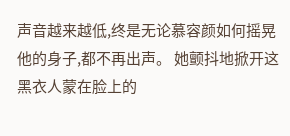声音越来越低,终是无论慕容颜如何摇晃他的身子,都不再出声。 她颤抖地掀开这黑衣人蒙在脸上的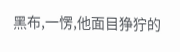黑布,一愣,他面目狰狞的